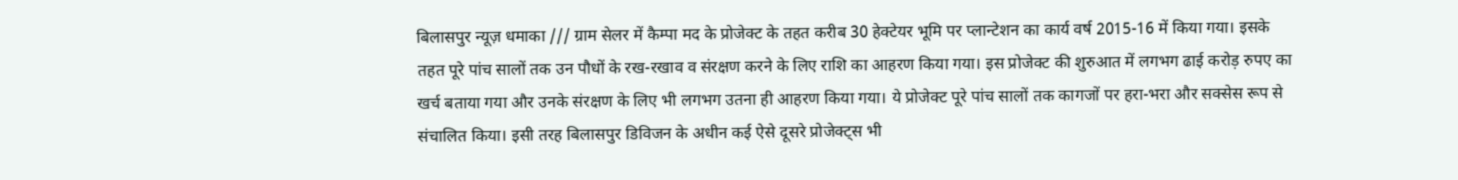बिलासपुर न्यूज़ धमाका /// ग्राम सेलर में कैम्पा मद के प्रोजेक्ट के तहत करीब 30 हेक्टेयर भूमि पर प्लान्टेशन का कार्य वर्ष 2015-16 में किया गया। इसके तहत पूरे पांच सालों तक उन पौधों के रख-रखाव व संरक्षण करने के लिए राशि का आहरण किया गया। इस प्रोजेक्ट की शुरुआत में लगभग ढाई करोड़ रुपए का खर्च बताया गया और उनके संरक्षण के लिए भी लगभग उतना ही आहरण किया गया। ये प्रोजेक्ट पूरे पांच सालों तक कागजों पर हरा-भरा और सक्सेस रूप से संचालित किया। इसी तरह बिलासपुर डिविजन के अधीन कई ऐसे दूसरे प्रोजेक्ट्स भी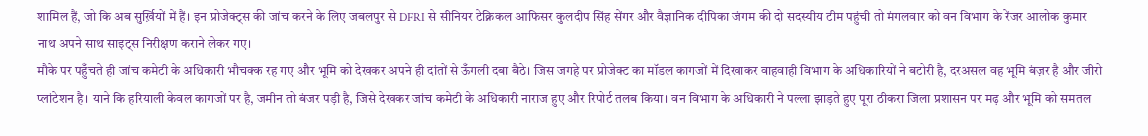शामिल हैं, जो कि अब सुर्ख़ियों में हैं। इन प्रोजेक्ट्स की जांच करने के लिए जबलपुर से DFRI से सीनियर टेक्निकल आफिसर कुलदीप सिंह सेंगर और वैज्ञानिक दीपिका जंगम की दो सदस्यीय टीम पहुंची तो मंगलवार को वन विभाग के रेंजर आलोक कुमार नाथ अपने साथ साइट्स निरीक्षण कराने लेकर गए।
मौके पर पहुँचते ही जांच कमेटी के अधिकारी भौचक्क रह गए और भूमि को देखकर अपने ही दांतों से ऊँगली दबा बैठे। जिस जगहे पर प्रोजेक्ट का मॉडल कागजों में दिखाकर वाहवाही विभाग के अधिकारियों ने बटोरी है, दरअसल वह भूमि बंज़र है और जीरो प्लांटेशन है। याने कि हरियाली केवल कागजों पर है, जमीन तो बंजर पड़ी है, जिसे देखकर जांच कमेटी के अधिकारी नाराज हुए और रिपोर्ट तलब किया। वन विभाग के अधिकारी ने पल्ला झाड़ते हुए पूरा ठीकरा जिला प्रशासन पर मढ़ और भूमि को समतल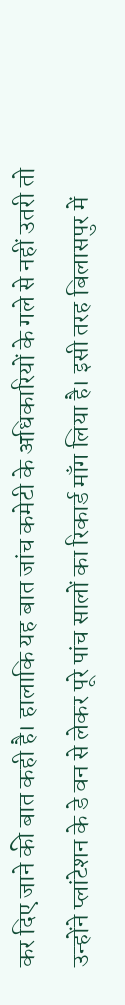कर दिए जाने की बात कही है। हालाकि यह बात जांच कमेटी के अधिकारियों के गले से नहीं उतरी तो उन्होंने प्लांटेशन के डे वन से लेकर पूरे पांच सालों का रिकार्ड माँग लिया है। इसी तरह बिलासपुर में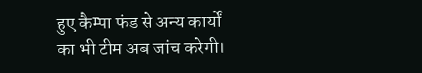हुए कैम्पा फंड से अन्य कार्यों का भी टीम अब जांच करेगी।